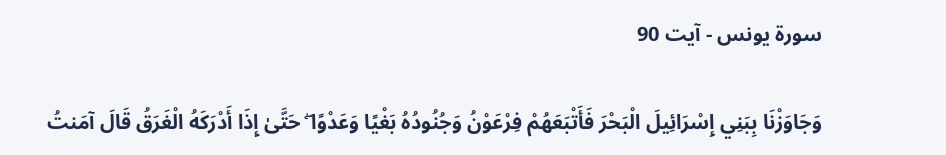سورة یونس - آیت 90

وَجَاوَزْنَا بِبَنِي إِسْرَائِيلَ الْبَحْرَ فَأَتْبَعَهُمْ فِرْعَوْنُ وَجُنُودُهُ بَغْيًا وَعَدْوًا ۖ حَتَّىٰ إِذَا أَدْرَكَهُ الْغَرَقُ قَالَ آمَنتُ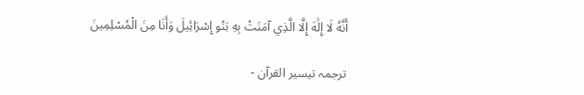أَنَّهُ لَا إِلَٰهَ إِلَّا الَّذِي آمَنَتْ بِهِ بَنُو إِسْرَائِيلَ وَأَنَا مِنَ الْمُسْلِمِينَ

ترجمہ تیسیر القرآن -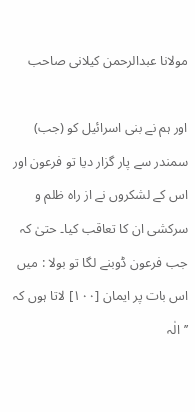مولانا عبدالرحمن کیلانی صاحب

اور ہم نے بنی اسرائیل کو (جب) سمندر سے پار گزار دیا تو فرعون اور اس کے لشکروں نے از راہ ظلم و سرکشی ان کا تعاقب کیا۔ حتیٰ کہ جب فرعون ڈوبنے لگا تو بولا : میں اس بات پر ایمان [١٠٠] لاتا ہوں کہ ’’الٰہ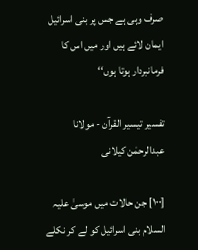صرف وہی ہے جس پر بنی اسرائیل ایمان لائے ہیں اور میں اس کا فرمانبردار ہوتا ہوں‘‘

تفسیر تیسیر القرآن - مولانا عبدالرحمٰن کیلانی

[١٠٠] جن حالات میں موسیٰ علیہ السلام بنی اسرائیل کو لے کر نکلے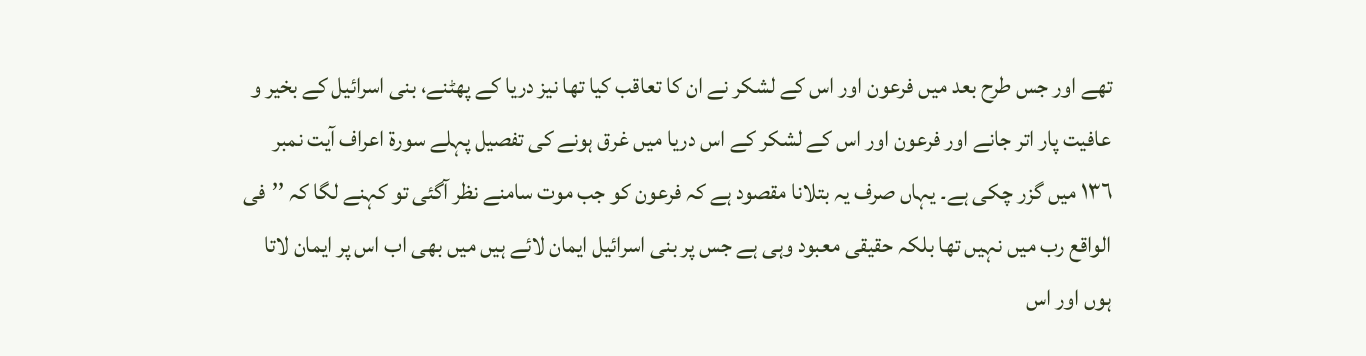تھے اور جس طرح بعد میں فرعون اور اس کے لشکر نے ان کا تعاقب کیا تھا نیز دریا کے پھٹنے، بنی اسرائیل کے بخیر و عافیت پار اتر جانے اور فرعون اور اس کے لشکر کے اس دریا میں غرق ہونے کی تفصیل پہلے سورۃ اعراف آیت نمبر ١٣٦ میں گزر چکی ہے۔ یہاں صرف یہ بتلانا مقصود ہے کہ فرعون کو جب موت سامنے نظر آگئی تو کہنے لگا کہ ’’فی الواقع رب میں نہیں تھا بلکہ حقیقی معبود وہی ہے جس پر بنی اسرائیل ایمان لائے ہیں میں بھی اب اس پر ایمان لاتا ہوں اور اس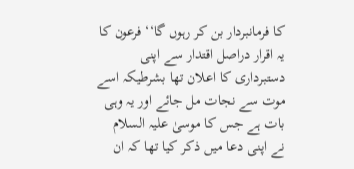کا فرمانبردار بن کر رہوں گا‘‘ فرعون کا یہ اقرار دراصل اقتدار سے اپنی دستبرداری کا اعلان تھا بشرطیکہ اسے موت سے نجات مل جائے اور یہ وہی بات ہے جس کا موسیٰ علیہ السلام نے اپنی دعا میں ذکر کیا تھا کہ ان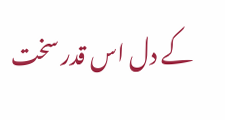کے دل اس قدر سخت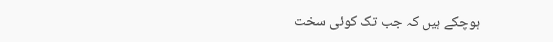ہوچکے ہیں کہ جب تک کوئی سخت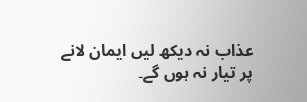عذاب نہ دیکھ لیں ایمان لانے پر تیار نہ ہوں گے۔